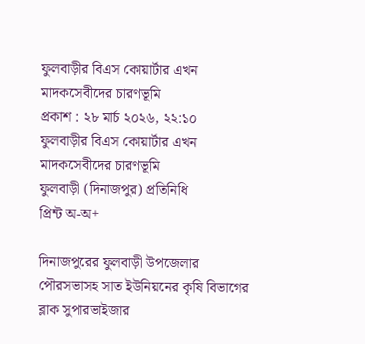ফুলবাড়ীর বিএস কোয়ার্টার এখন মাদকসেবীদের চারণভূমি
প্রকাশ : ২৮ মার্চ ২০২৬, ২২:১০
ফুলবাড়ীর বিএস কোয়ার্টার এখন মাদকসেবীদের চারণভূমি
ফুলবাড়ী (দিনাজপুর) প্রতিনিধি
প্রিন্ট অ-অ+

দিনাজপুরের ফুলবাড়ী উপজেলার পৌরসভাসহ সাত ইউনিয়নের কৃষি বিভাগের ব্লাক সুপারভাইজার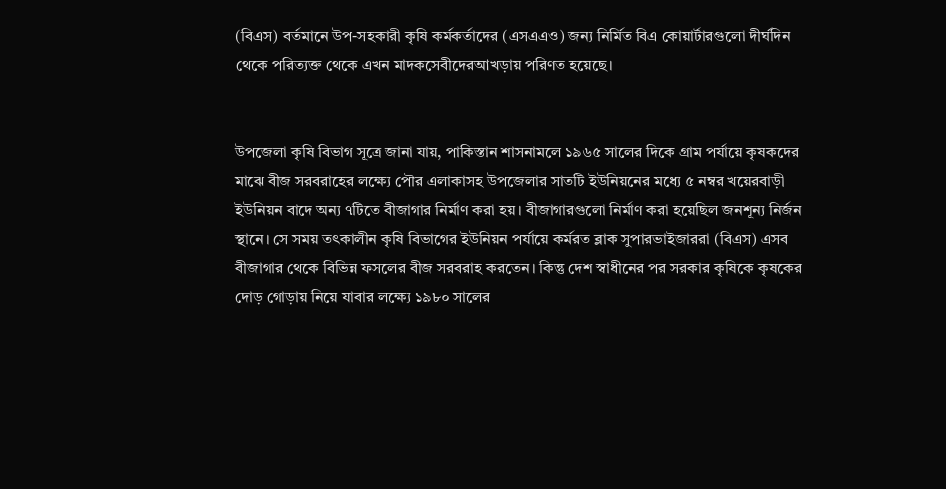(বিএস) বর্তমানে উপ-সহকারী কৃষি কর্মকর্তাদের (এসএএও) জন্য নির্মিত বিএ কোয়ার্টারগুলো দীর্ঘদিন থেকে পরিত্যক্ত থেকে এখন মাদকসেবীদেরআখড়ায় পরিণত হয়েছে।


উপজেলা কৃষি বিভাগ সূত্রে জানা যায়, পাকিস্তান শাসনামলে ১৯৬৫ সালের দিকে গ্রাম পর্যায়ে কৃষকদের মাঝে বীজ সরবরাহের লক্ষ্যে পৌর এলাকাসহ উপজেলার সাতটি ইউনিয়নের মধ্যে ৫ নম্বর খয়েরবাড়ী ইউনিয়ন বাদে অন্য ৭টিতে বীজাগার নির্মাণ করা হয়। বীজাগারগুলো নির্মাণ করা হয়েছিল জনশূন্য নির্জন স্থানে। সে সময় তৎকালীন কৃষি বিভাগের ইউনিয়ন পর্যায়ে কর্মরত ব্লাক সুপারভাইজাররা (বিএস) এসব বীজাগার থেকে বিভিন্ন ফসলের বীজ সরবরাহ করতেন। কিন্তু দেশ স্বাধীনের পর সরকার কৃষিকে কৃষকের দোড় গোড়ায় নিয়ে যাবার লক্ষ্যে ১৯৮০ সালের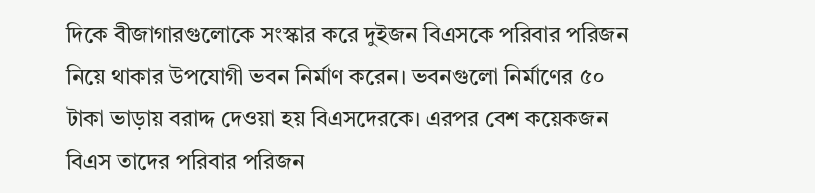দিকে বীজাগারগুলোকে সংস্কার করে দুইজন বিএসকে পরিবার পরিজন নিয়ে থাকার উপযোগী ভবন নির্মাণ করেন। ভবনগুলো নির্মাণের ৫০ টাকা ভাড়ায় বরাদ্দ দেওয়া হয় বিএসদেরকে। এরপর বেশ কয়েকজন বিএস তাদের পরিবার পরিজন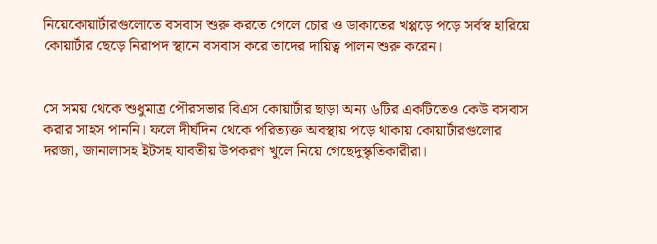নিয়েকোয়ার্টারগুলোতে বসবাস শুরু করতে গেলে চোর ও ডাকাতের খপ্পড়ে পড়ে সর্বস্ব হারিয়ে কোয়ার্টার ছেড়ে নিরাপদ স্থানে বসবাস করে তাদের দায়িত্ব পালন শুরু করেন।


সে সময় থেকে শুধুমাত্র পৌরসভার বিএস কোয়ার্টার ছাড়া অন্য ৬টির একটিতেও কেউ বসবাস করার সাহস পাননি। ফলে দীর্ঘদিন থেকে পরিত্যক্ত অবস্থায় পড়ে থাকায় কোয়ার্টারগুলোর দরজা, জানালাসহ ইটসহ যাবতীয় উপকরণ খুলে নিয়ে গেছেদুস্কৃতিকারীরা।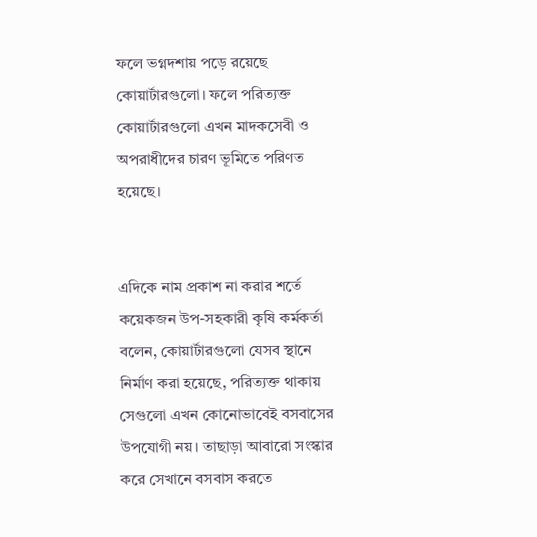ফলে ভগ্নদশায় পড়ে রয়েছে কোয়ার্টারগুলো। ফলে পরিত্যক্ত কোয়ার্টারগুলো এখন মাদকসেবী ও অপরাধীদের চারণ ভূমিতে পরিণত হয়েছে।


এদিকে নাম প্রকাশ না করার শর্তে কয়েকজন উপ-সহকারী কৃষি কর্মকর্তা বলেন, কোয়ার্টারগুলো যেসব স্থানে নির্মাণ করা হয়েছে, পরিত্যক্ত থাকায় সেগুলো এখন কোনোভাবেই বসবাসের উপযোগী নয়। তাছাড়া আবারো সংস্কার করে সেখানে বসবাস করতে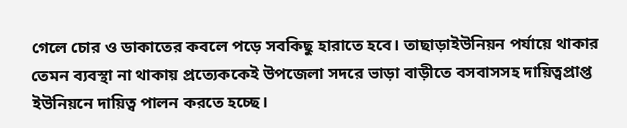গেলে চোর ও ডাকাতের কবলে পড়ে সবকিছু হারাতে হবে। তাছাড়াইউনিয়ন পর্যায়ে থাকার তেমন ব্যবস্থা না থাকায় প্রত্যেককেই উপজেলা সদরে ভাড়া বাড়ীতে বসবাসসহ দায়িত্বপ্রাপ্ত ইউনিয়নে দায়িত্ব পালন করতে হচ্ছে।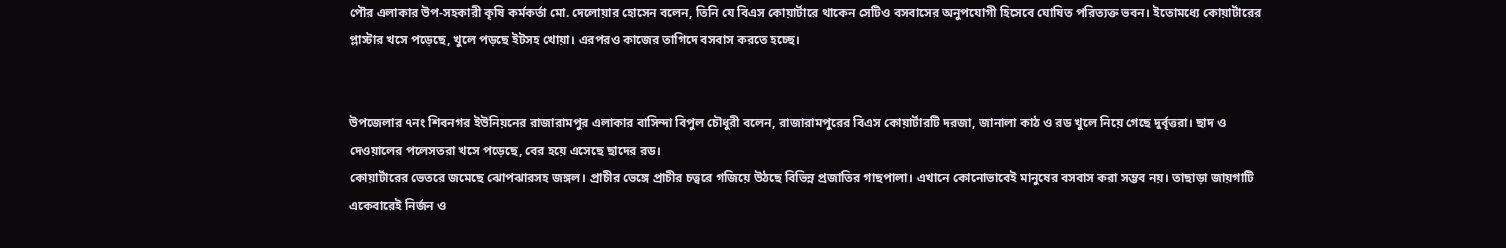পৌর এলাকার উপ-সহকারী কৃষি কর্মকর্তা মো. দেলোয়ার হোসেন বলেন, তিনি যে বিএস কোয়ার্টারে থাকেন সেটিও বসবাসের অনুপযোগী হিসেবে ঘোষিত পরিত্যক্ত ভবন। ইতোমধ্যে কোয়ার্টারের প্লাস্টার খসে পড়েছে, খুলে পড়ছে ইটসহ খোয়া। এরপরও কাজের তাগিদে বসবাস করতে হচ্ছে।


উপজেলার ৭নং শিবনগর ইউনিয়নের রাজারামপুর এলাকার বাসিন্দা বিপুল চৌধুরী বলেন, রাজারামপুরের বিএস কোয়ার্টারটি দরজা, জানালা কাঠ ও রড খুলে নিয়ে গেছে দুর্বৃত্তরা। ছাদ ও দেওয়ালের পলেসতরা খসে পড়েছে, বের হয়ে এসেছে ছাদের রড।
কোয়ার্টারের ভেতরে জমেছে ঝোপঝারসহ জঙ্গল। প্রাচীর ভেঙ্গে প্রাচীর চত্বরে গজিয়ে উঠছে বিভিন্ন প্রজাতির গাছপালা। এখানে কোনোভাবেই মানুষের বসবাস করা সম্ভব নয়। তাছাড়া জায়গাটি একেবারেই নির্জন ও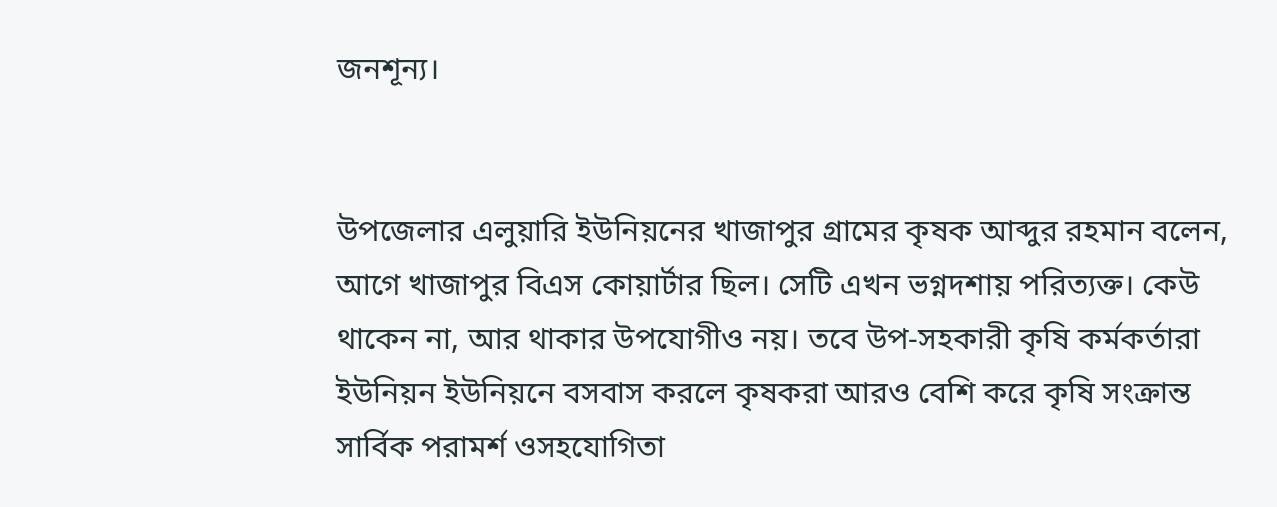জনশূন্য।


উপজেলার এলুয়ারি ইউনিয়নের খাজাপুর গ্রামের কৃষক আব্দুর রহমান বলেন, আগে খাজাপুর বিএস কোয়ার্টার ছিল। সেটি এখন ভগ্নদশায় পরিত্যক্ত। কেউ থাকেন না, আর থাকার উপযোগীও নয়। তবে উপ-সহকারী কৃষি কর্মকর্তারা ইউনিয়ন ইউনিয়নে বসবাস করলে কৃষকরা আরও বেশি করে কৃষি সংক্রান্ত সার্বিক পরামর্শ ওসহযোগিতা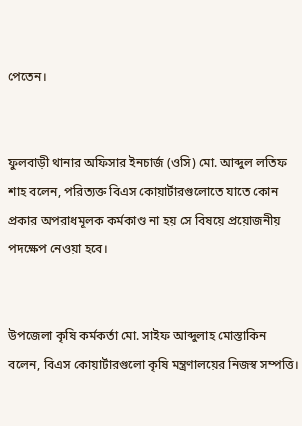পেতেন।


ফুলবাড়ী থানার অফিসার ইনচার্জ (ওসি) মো. আব্দুল লতিফ শাহ বলেন, পরিত্যক্ত বিএস কোয়ার্টারগুলোতে যাতে কোন প্রকার অপরাধমূলক কর্মকাণ্ড না হয় সে বিষয়ে প্রয়োজনীয় পদক্ষেপ নেওয়া হবে।


উপজেলা কৃষি কর্মকর্তা মো. সাইফ আব্দুলাহ মোস্তাকিন বলেন, বিএস কোয়ার্টারগুলো কৃষি মন্ত্রণালয়ের নিজস্ব সম্পত্তি।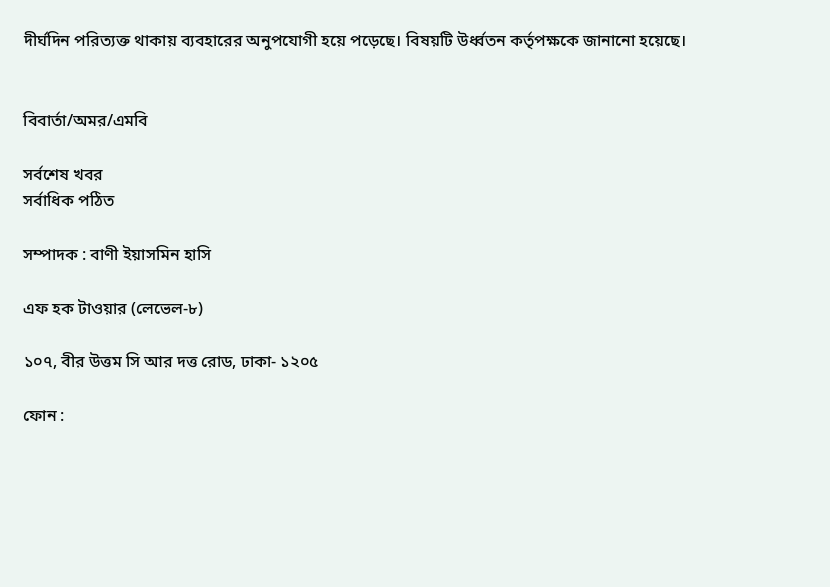দীর্ঘদিন পরিত্যক্ত থাকায় ব্যবহারের অনুপযোগী হয়ে পড়েছে। বিষয়টি উর্ধ্বতন কর্তৃপক্ষকে জানানো হয়েছে।


বিবার্তা/অমর/এমবি

সর্বশেষ খবর
সর্বাধিক পঠিত

সম্পাদক : বাণী ইয়াসমিন হাসি

এফ হক টাওয়ার (লেভেল-৮)

১০৭, বীর উত্তম সি আর দত্ত রোড, ঢাকা- ১২০৫

ফোন :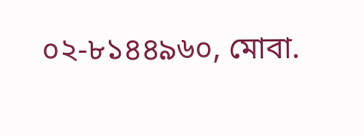০২-৮১৪৪৯৬০, মোবা.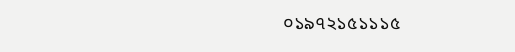০১৯৭২১৫১১১৫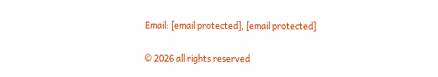Email: [email protected], [email protected]

© 2026 all rights reserved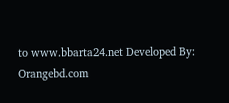to www.bbarta24.net Developed By: Orangebd.com